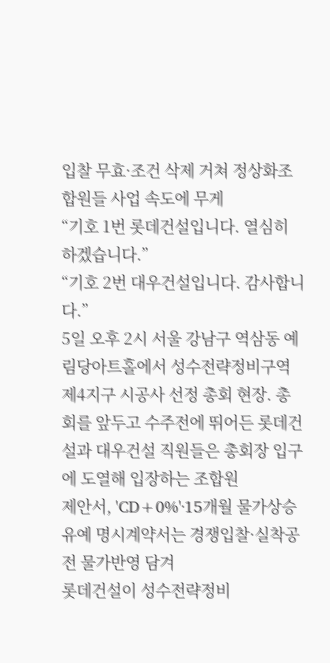입찰 무효·조건 삭제 거쳐 정상화조합원들 사업 속도에 무게
“기호 1번 롯데건설입니다. 열심히 하겠습니다.”
“기호 2번 대우건설입니다. 감사합니다.”
5일 오후 2시 서울 강남구 역삼동 예림당아트홀에서 성수전략정비구역 제4지구 시공사 선정 총회 현장. 총회를 앞두고 수주전에 뛰어든 롯데건설과 대우건설 직원들은 총회장 입구에 도열해 입장하는 조합원
제안서, 'CD+0%'·15개월 물가상승 유예 명시계약서는 경쟁입찰·실착공 전 물가반영 담겨
롯데건설이 성수전략정비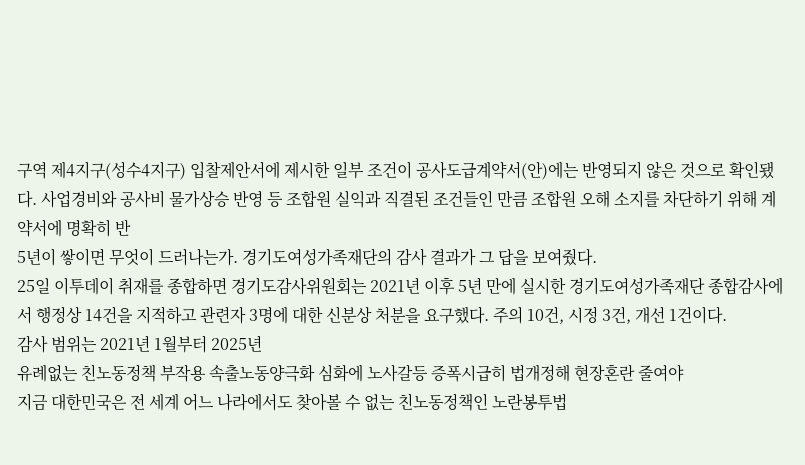구역 제4지구(성수4지구) 입찰제안서에 제시한 일부 조건이 공사도급계약서(안)에는 반영되지 않은 것으로 확인됐다. 사업경비와 공사비 물가상승 반영 등 조합원 실익과 직결된 조건들인 만큼 조합원 오해 소지를 차단하기 위해 계약서에 명확히 반
5년이 쌓이면 무엇이 드러나는가. 경기도여성가족재단의 감사 결과가 그 답을 보여줬다.
25일 이투데이 취재를 종합하면 경기도감사위원회는 2021년 이후 5년 만에 실시한 경기도여성가족재단 종합감사에서 행정상 14건을 지적하고 관련자 3명에 대한 신분상 처분을 요구했다. 주의 10건, 시정 3건, 개선 1건이다.
감사 범위는 2021년 1월부터 2025년
유례없는 친노동정책 부작용 속출노동양극화 심화에 노사갈등 증폭시급히 법개정해 현장혼란 줄여야
지금 대한민국은 전 세계 어느 나라에서도 찾아볼 수 없는 친노동정책인 노란봉투법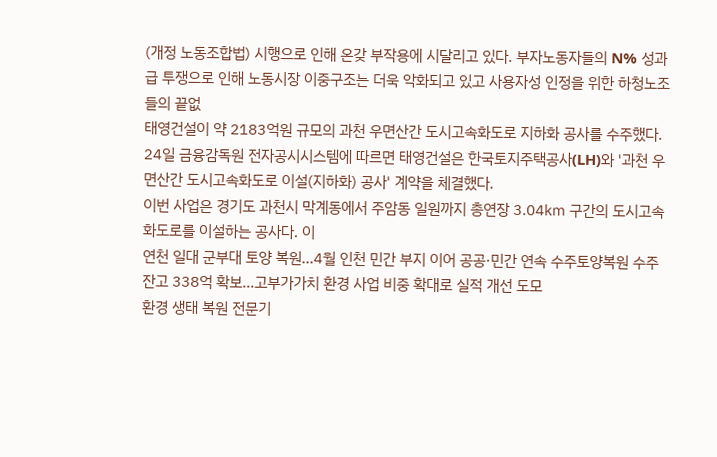(개정 노동조합법) 시행으로 인해 온갖 부작용에 시달리고 있다. 부자노동자들의 N% 성과급 투쟁으로 인해 노동시장 이중구조는 더욱 악화되고 있고 사용자성 인정을 위한 하청노조들의 끝없
태영건설이 약 2183억원 규모의 과천 우면산간 도시고속화도로 지하화 공사를 수주했다.
24일 금융감독원 전자공시시스템에 따르면 태영건설은 한국토지주택공사(LH)와 '과천 우면산간 도시고속화도로 이설(지하화) 공사' 계약을 체결했다.
이번 사업은 경기도 과천시 막계동에서 주암동 일원까지 총연장 3.04㎞ 구간의 도시고속화도로를 이설하는 공사다. 이
연천 일대 군부대 토양 복원…4월 인천 민간 부지 이어 공공·민간 연속 수주토양복원 수주잔고 338억 확보…고부가가치 환경 사업 비중 확대로 실적 개선 도모
환경 생태 복원 전문기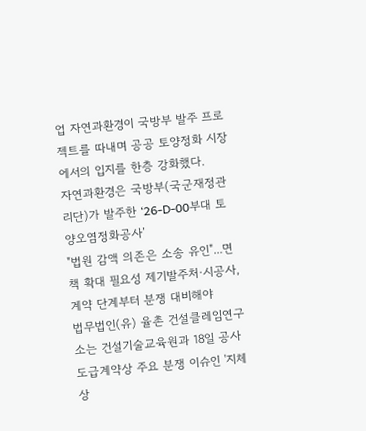업 자연과환경이 국방부 발주 프로젝트를 따내며 공공 토양정화 시장에서의 입지를 한층 강화했다.
자연과환경은 국방부(국군재정관리단)가 발주한 ‘26-D-00부대 토양오염정화공사’
"법원 감액 의존은 소송 유인"...면책 확대 필요성 제기발주처·시공사, 계약 단계부터 분쟁 대비해야
법무법인(유) 율촌 건설클레임연구소는 건설기술교육원과 18일 공사도급계약상 주요 분쟁 이슈인 '지체상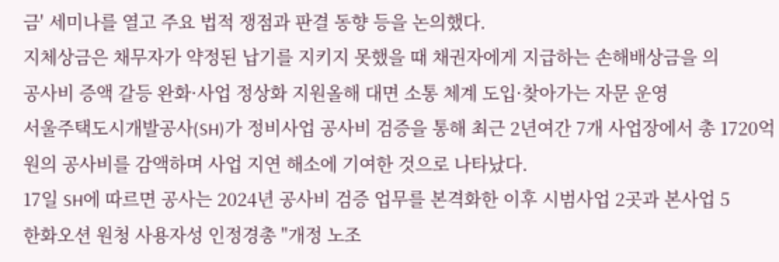금' 세미나를 열고 주요 법적 쟁점과 판결 동향 등을 논의했다.
지체상금은 채무자가 약정된 납기를 지키지 못했을 때 채권자에게 지급하는 손해배상금을 의
공사비 증액 갈등 완화·사업 정상화 지원올해 대면 소통 체계 도입·찾아가는 자문 운영
서울주택도시개발공사(SH)가 정비사업 공사비 검증을 통해 최근 2년여간 7개 사업장에서 총 1720억원의 공사비를 감액하며 사업 지연 해소에 기여한 것으로 나타났다.
17일 SH에 따르면 공사는 2024년 공사비 검증 업무를 본격화한 이후 시범사업 2곳과 본사업 5
한화오션 원청 사용자성 인정경총 "개정 노조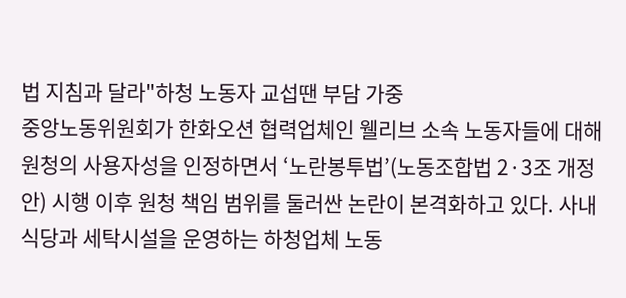법 지침과 달라"하청 노동자 교섭땐 부담 가중
중앙노동위원회가 한화오션 협력업체인 웰리브 소속 노동자들에 대해 원청의 사용자성을 인정하면서 ‘노란봉투법’(노동조합법 2·3조 개정안) 시행 이후 원청 책임 범위를 둘러싼 논란이 본격화하고 있다. 사내 식당과 세탁시설을 운영하는 하청업체 노동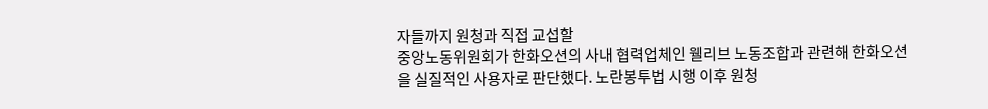자들까지 원청과 직접 교섭할
중앙노동위원회가 한화오션의 사내 협력업체인 웰리브 노동조합과 관련해 한화오션을 실질적인 사용자로 판단했다. 노란봉투법 시행 이후 원청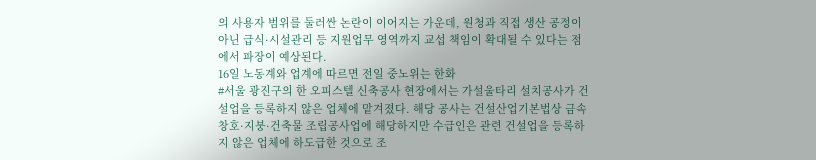의 사용자 범위를 둘러싼 논란이 이어지는 가운데, 원청과 직접 생산 공정이 아닌 급식·시설관리 등 지원업무 영역까지 교섭 책임이 확대될 수 있다는 점에서 파장이 예상된다.
16일 노동계와 업계에 따르면 전일 중노위는 한화
#서울 광진구의 한 오피스텔 신축공사 현장에서는 가설울타리 설치공사가 건설업을 등록하지 않은 업체에 맡겨졌다. 해당 공사는 건설산업기본법상 금속창호·지붕·건축물 조립공사업에 해당하지만 수급인은 관련 건설업을 등록하지 않은 업체에 하도급한 것으로 조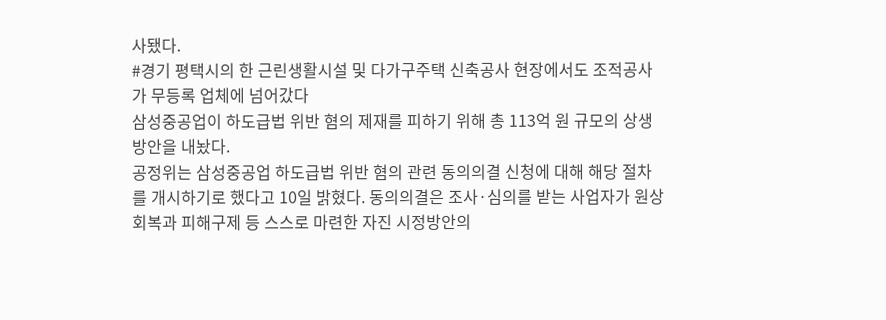사됐다.
#경기 평택시의 한 근린생활시설 및 다가구주택 신축공사 현장에서도 조적공사가 무등록 업체에 넘어갔다
삼성중공업이 하도급법 위반 혐의 제재를 피하기 위해 총 113억 원 규모의 상생방안을 내놨다.
공정위는 삼성중공업 하도급법 위반 혐의 관련 동의의결 신청에 대해 해당 절차를 개시하기로 했다고 10일 밝혔다. 동의의결은 조사·심의를 받는 사업자가 원상회복과 피해구제 등 스스로 마련한 자진 시정방안의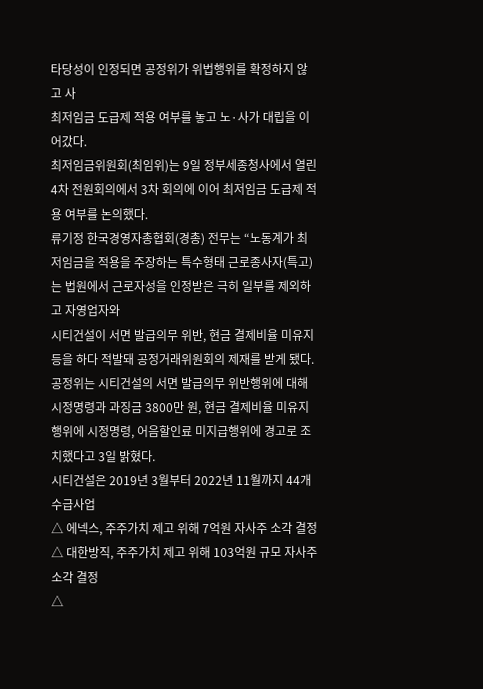타당성이 인정되면 공정위가 위법행위를 확정하지 않고 사
최저임금 도급제 적용 여부를 놓고 노·사가 대립을 이어갔다.
최저임금위원회(최임위)는 9일 정부세종청사에서 열린 4차 전원회의에서 3차 회의에 이어 최저임금 도급제 적용 여부를 논의했다.
류기정 한국경영자총협회(경총) 전무는 “노동계가 최저임금을 적용을 주장하는 특수형태 근로종사자(특고)는 법원에서 근로자성을 인정받은 극히 일부를 제외하고 자영업자와
시티건설이 서면 발급의무 위반, 현금 결제비율 미유지 등을 하다 적발돼 공정거래위원회의 제재를 받게 됐다.
공정위는 시티건설의 서면 발급의무 위반행위에 대해 시정명령과 과징금 3800만 원, 현금 결제비율 미유지행위에 시정명령, 어음할인료 미지급행위에 경고로 조치했다고 3일 밝혔다.
시티건설은 2019년 3월부터 2022년 11월까지 44개 수급사업
△ 에넥스, 주주가치 제고 위해 7억원 자사주 소각 결정
△ 대한방직, 주주가치 제고 위해 103억원 규모 자사주 소각 결정
△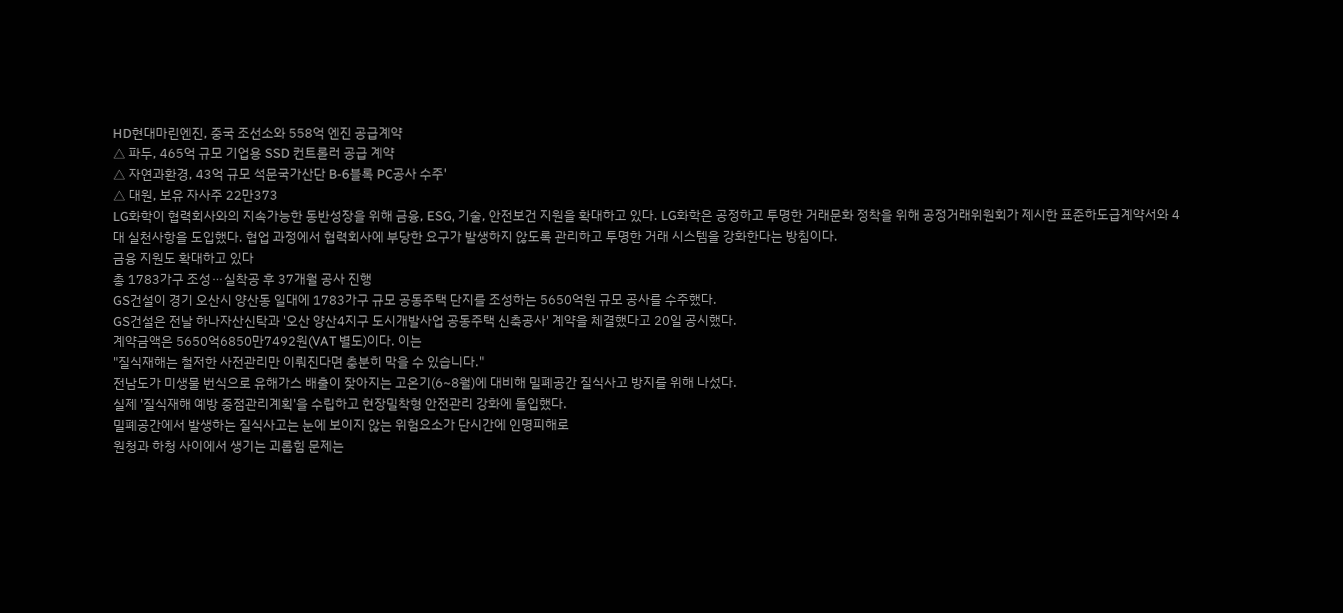HD현대마린엔진, 중국 조선소와 558억 엔진 공급계약
△ 파두, 465억 규모 기업용 SSD 컨트롤러 공급 계약
△ 자연과환경, 43억 규모 석문국가산단 B-6블록 PC공사 수주'
△ 대원, 보유 자사주 22만373
LG화학이 협력회사와의 지속가능한 동반성장을 위해 금융, ESG, 기술, 안전보건 지원을 확대하고 있다. LG화학은 공정하고 투명한 거래문화 정착을 위해 공정거래위원회가 제시한 표준하도급계약서와 4대 실천사항을 도입했다. 협업 과정에서 협력회사에 부당한 요구가 발생하지 않도록 관리하고 투명한 거래 시스템을 강화한다는 방침이다.
금융 지원도 확대하고 있다
총 1783가구 조성⋯실착공 후 37개월 공사 진행
GS건설이 경기 오산시 양산동 일대에 1783가구 규모 공동주택 단지를 조성하는 5650억원 규모 공사를 수주했다.
GS건설은 전날 하나자산신탁과 '오산 양산4지구 도시개발사업 공동주택 신축공사' 계약을 체결했다고 20일 공시했다.
계약금액은 5650억6850만7492원(VAT 별도)이다. 이는
"질식재해는 철저한 사전관리만 이뤄진다면 충분히 막을 수 있습니다."
전남도가 미생물 번식으로 유해가스 배출이 잦아지는 고온기(6~8월)에 대비해 밀폐공간 질식사고 방지를 위해 나섰다.
실제 '질식재해 예방 중점관리계획'을 수립하고 현장밀착형 안전관리 강화에 돌입했다.
밀폐공간에서 발생하는 질식사고는 눈에 보이지 않는 위험요소가 단시간에 인명피해로
원청과 하청 사이에서 생기는 괴롭힘 문제는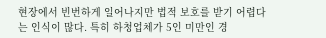현장에서 빈번하게 일어나지만 법적 보호를 받기 어렵다는 인식이 많다. 특히 하청업체가 5인 미만인 경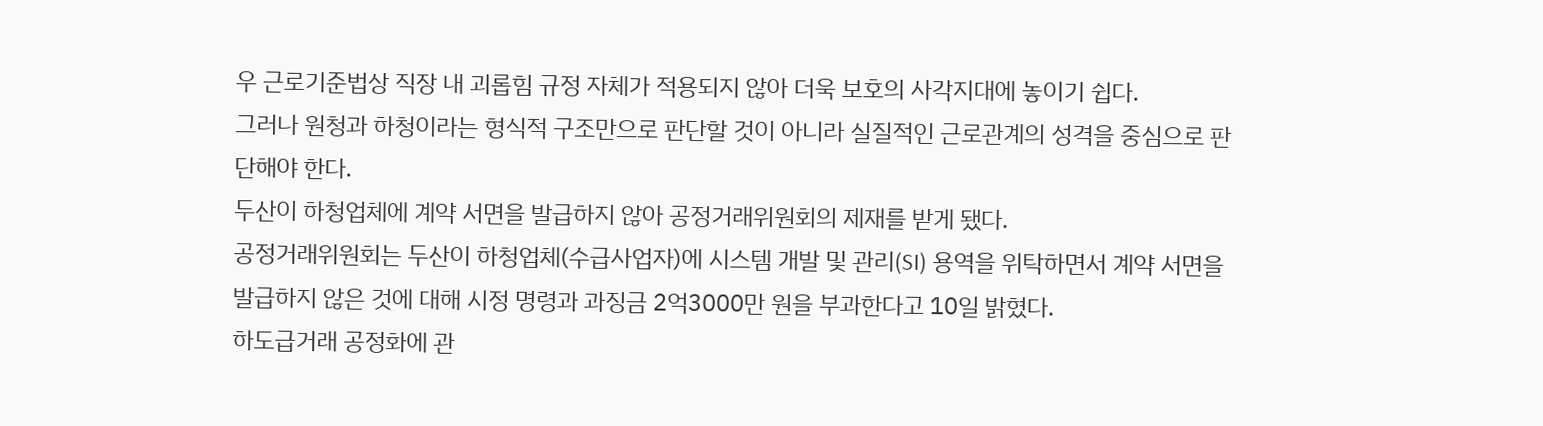우 근로기준법상 직장 내 괴롭힘 규정 자체가 적용되지 않아 더욱 보호의 사각지대에 놓이기 쉽다.
그러나 원청과 하청이라는 형식적 구조만으로 판단할 것이 아니라 실질적인 근로관계의 성격을 중심으로 판단해야 한다.
두산이 하청업체에 계약 서면을 발급하지 않아 공정거래위원회의 제재를 받게 됐다.
공정거래위원회는 두산이 하청업체(수급사업자)에 시스템 개발 및 관리(SI) 용역을 위탁하면서 계약 서면을 발급하지 않은 것에 대해 시정 명령과 과징금 2억3000만 원을 부과한다고 10일 밝혔다.
하도급거래 공정화에 관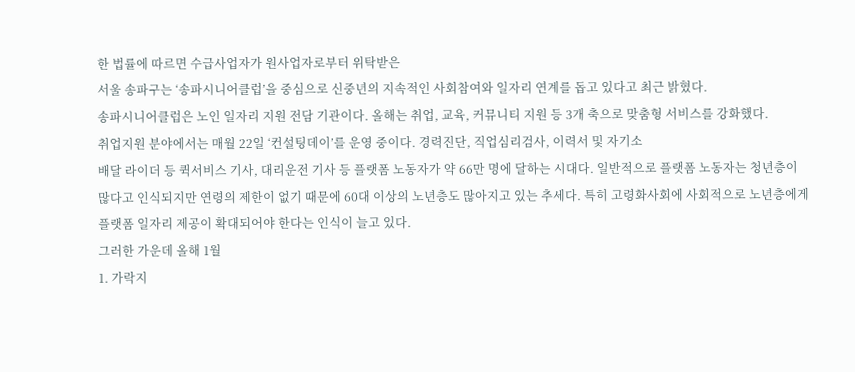한 법률에 따르면 수급사업자가 원사업자로부터 위탁받은
서울 송파구는 ‘송파시니어클럽’을 중심으로 신중년의 지속적인 사회참여와 일자리 연계를 돕고 있다고 최근 밝혔다.
송파시니어클럽은 노인 일자리 지원 전담 기관이다. 올해는 취업, 교육, 커뮤니티 지원 등 3개 축으로 맞춤형 서비스를 강화했다.
취업지원 분야에서는 매월 22일 ‘컨설팅데이’를 운영 중이다. 경력진단, 직업심리검사, 이력서 및 자기소
배달 라이더 등 퀵서비스 기사, 대리운전 기사 등 플랫폼 노동자가 약 66만 명에 달하는 시대다. 일반적으로 플랫폼 노동자는 청년층이 많다고 인식되지만 연령의 제한이 없기 때문에 60대 이상의 노년층도 많아지고 있는 추세다. 특히 고령화사회에 사회적으로 노년층에게 플랫폼 일자리 제공이 확대되어야 한다는 인식이 늘고 있다.
그러한 가운데 올해 1월
1. 가락지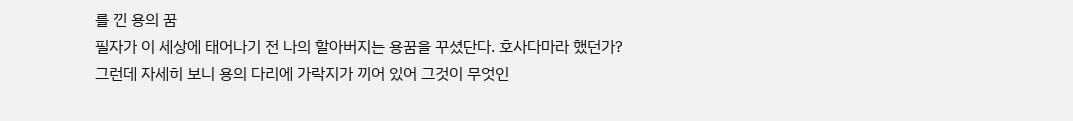를 낀 용의 꿈
필자가 이 세상에 태어나기 전 나의 할아버지는 용꿈을 꾸셨단다. 호사다마라 했던가?
그런데 자세히 보니 용의 다리에 가락지가 끼어 있어 그것이 무엇인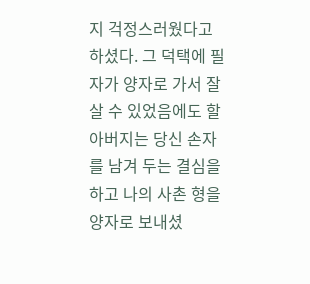지 걱정스러웠다고 하셨다. 그 덕택에 필자가 양자로 가서 잘 살 수 있었음에도 할아버지는 당신 손자를 남겨 두는 결심을 하고 나의 사촌 형을 양자로 보내셨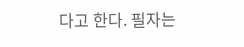다고 한다. 필자는